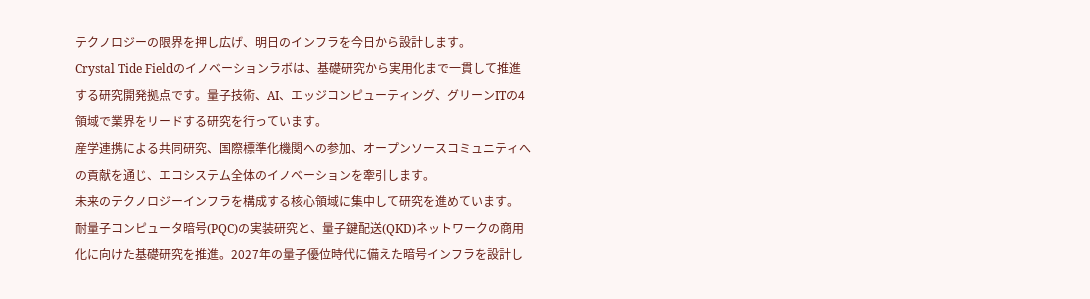テクノロジーの限界を押し広げ、明日のインフラを今日から設計します。
Crystal Tide Fieldのイノベーションラボは、基礎研究から実用化まで一貫して推進する研究開発拠点です。量子技術、AI、エッジコンピューティング、グリーンITの4領域で業界をリードする研究を行っています。
産学連携による共同研究、国際標準化機関への参加、オープンソースコミュニティへの貢献を通じ、エコシステム全体のイノベーションを牽引します。
未来のテクノロジーインフラを構成する核心領域に集中して研究を進めています。
耐量子コンピュータ暗号(PQC)の実装研究と、量子鍵配送(QKD)ネットワークの商用化に向けた基礎研究を推進。2027年の量子優位時代に備えた暗号インフラを設計し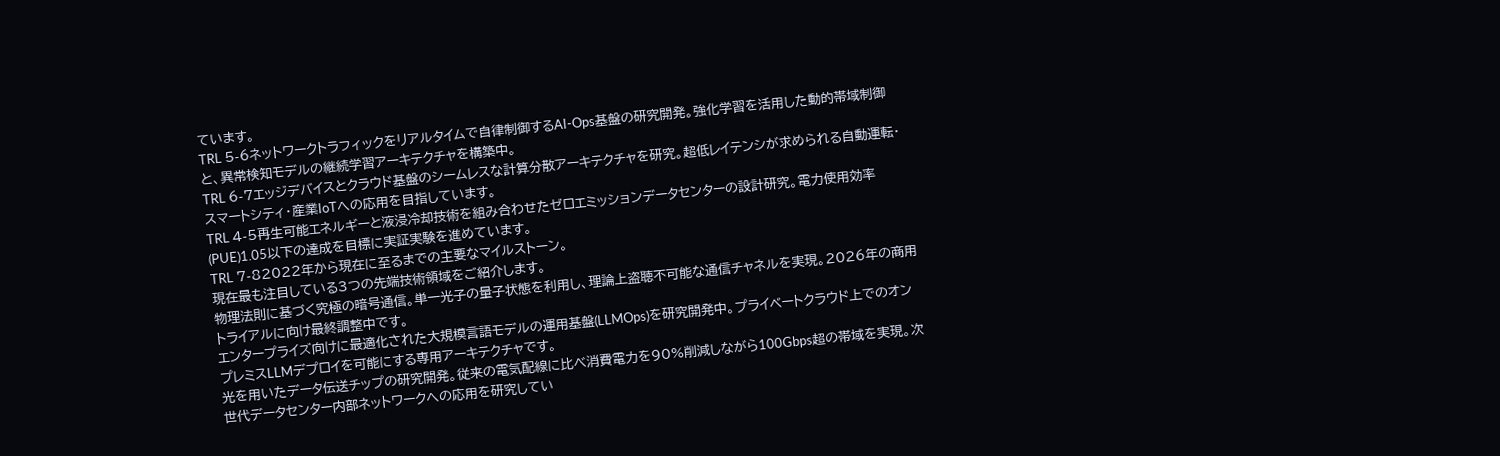ています。
TRL 5-6ネットワークトラフィックをリアルタイムで自律制御するAI-Ops基盤の研究開発。強化学習を活用した動的帯域制御と、異常検知モデルの継続学習アーキテクチャを構築中。
TRL 6-7エッジデバイスとクラウド基盤のシームレスな計算分散アーキテクチャを研究。超低レイテンシが求められる自動運転・スマートシティ・産業IoTへの応用を目指しています。
TRL 4-5再生可能エネルギーと液浸冷却技術を組み合わせたゼロエミッションデータセンターの設計研究。電力使用効率(PUE)1.05以下の達成を目標に実証実験を進めています。
TRL 7-82022年から現在に至るまでの主要なマイルストーン。
現在最も注目している3つの先端技術領域をご紹介します。
物理法則に基づく究極の暗号通信。単一光子の量子状態を利用し、理論上盗聴不可能な通信チャネルを実現。2026年の商用トライアルに向け最終調整中です。
エンタープライズ向けに最適化された大規模言語モデルの運用基盤(LLMOps)を研究開発中。プライベートクラウド上でのオンプレミスLLMデプロイを可能にする専用アーキテクチャです。
光を用いたデータ伝送チップの研究開発。従来の電気配線に比べ消費電力を90%削減しながら100Gbps超の帯域を実現。次世代データセンター内部ネットワークへの応用を研究してい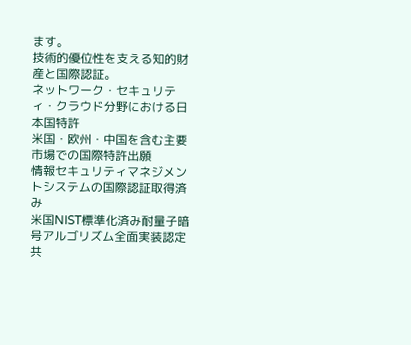ます。
技術的優位性を支える知的財産と国際認証。
ネットワーク・セキュリティ・クラウド分野における日本国特許
米国・欧州・中国を含む主要市場での国際特許出願
情報セキュリティマネジメントシステムの国際認証取得済み
米国NIST標準化済み耐量子暗号アルゴリズム全面実装認定
共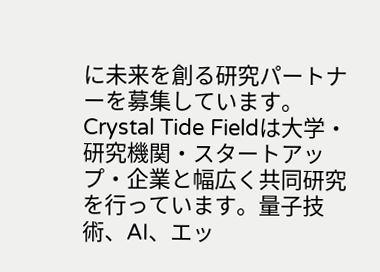に未来を創る研究パートナーを募集しています。
Crystal Tide Fieldは大学・研究機関・スタートアップ・企業と幅広く共同研究を行っています。量子技術、AI、エッ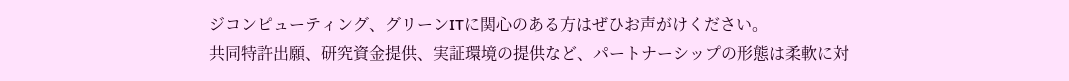ジコンピューティング、グリーンITに関心のある方はぜひお声がけください。
共同特許出願、研究資金提供、実証環境の提供など、パートナーシップの形態は柔軟に対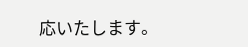応いたします。